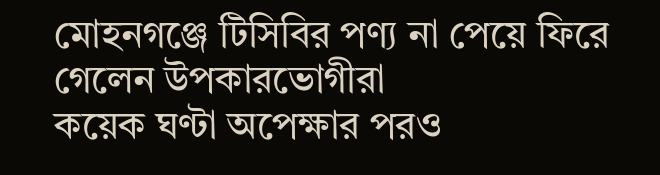মোহনগঞ্জে টিসিবির পণ্য না পেয়ে ফিরে গেলেন উপকারভোগীরা
কয়েক ঘণ্টা অপেক্ষার পরও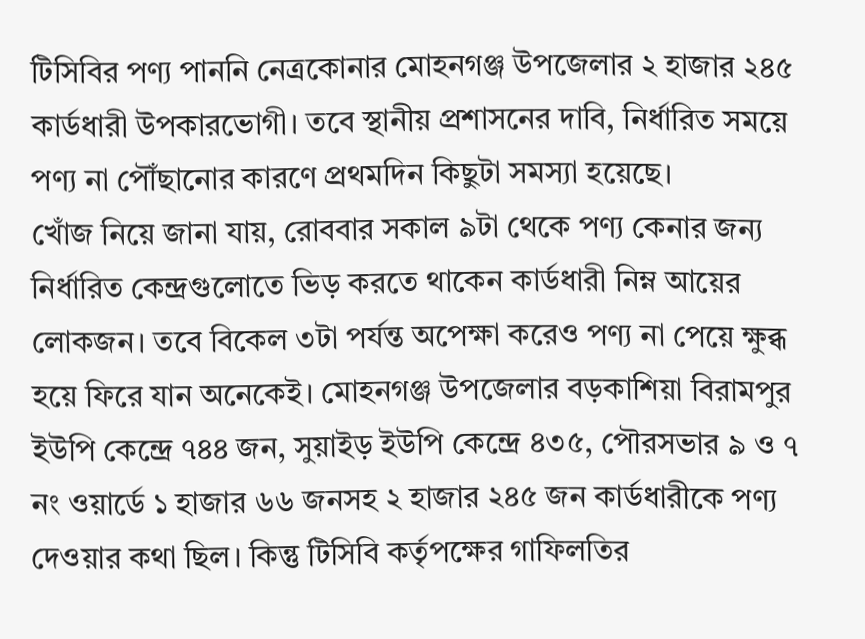টিসিবির পণ্য পাননি নেত্রকোনার মোহনগঞ্জ উপজেলার ২ হাজার ২৪৫ কার্ডধারী উপকারভোগী। তবে স্থানীয় প্রশাসনের দাবি, নির্ধারিত সময়ে পণ্য না পৌঁছানোর কারণে প্রথমদিন কিছুটা সমস্যা হয়েছে।
খোঁজ নিয়ে জানা যায়, রোববার সকাল ৯টা থেকে পণ্য কেনার জন্য নির্ধারিত কেন্দ্রগুলোতে ভিড় করতে থাকেন কার্ডধারী নিম্ন আয়ের লোকজন। তবে বিকেল ৩টা পর্যন্ত অপেক্ষা করেও পণ্য না পেয়ে ক্ষুব্ধ হয়ে ফিরে যান অনেকেই। মোহনগঞ্জ উপজেলার বড়কাশিয়া বিরামপুর ইউপি কেন্দ্রে ৭৪৪ জন, সুয়াইড় ইউপি কেন্দ্রে ৪৩৫, পৌরসভার ৯ ও ৭ নং ওয়ার্ডে ১ হাজার ৬৬ জনসহ ২ হাজার ২৪৫ জন কার্ডধারীকে পণ্য দেওয়ার কথা ছিল। কিন্তু টিসিবি কর্তৃপক্ষের গাফিলতির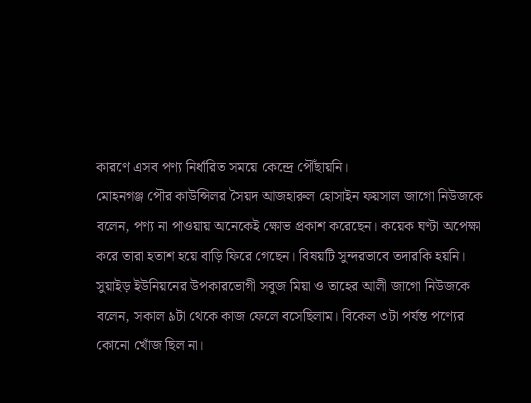কারণে এসব পণ্য নির্ধারিত সময়ে কেন্দ্রে পৌঁছায়নি।
মোহনগঞ্জ পৌর কাউন্সিলর সৈয়দ আজহারুল হোসাইন ফয়সাল জাগো নিউজকে বলেন, পণ্য না পাওয়ায় অনেকেই ক্ষোভ প্রকাশ করেছেন। কয়েক ঘণ্টা অপেক্ষা করে তারা হতাশ হয়ে বাড়ি ফিরে গেছেন। বিষয়টি সুন্দরভাবে তদারকি হয়নি।
সুয়াইড় ইউনিয়নের উপকারভোগী সবুজ মিয়া ও তাহের আলী জাগো নিউজকে বলেন, সকাল ৯টা থেকে কাজ ফেলে বসেছিলাম। বিকেল ৩টা পর্যন্ত পণ্যের কোনো খোঁজ ছিল না।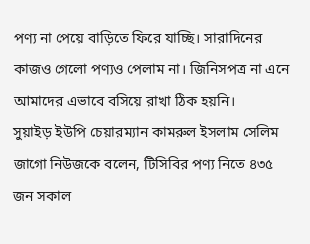পণ্য না পেয়ে বাড়িতে ফিরে যাচ্ছি। সারাদিনের কাজও গেলো পণ্যও পেলাম না। জিনিসপত্র না এনে আমাদের এভাবে বসিয়ে রাখা ঠিক হয়নি।
সুয়াইড় ইউপি চেয়ারম্যান কামরুল ইসলাম সেলিম জাগো নিউজকে বলেন, টিসিবির পণ্য নিতে ৪৩৫ জন সকাল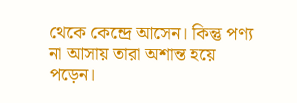থেকে কেন্দ্রে আসেন। কিন্তু পণ্য না আসায় তারা অশান্ত হয়ে পড়েন।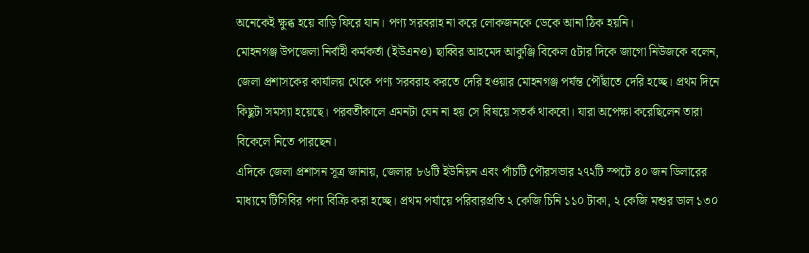অনেকেই ক্ষুব্ধ হয়ে বাড়ি ফিরে যান। পণ্য সরবরাহ না করে লোকজনকে ডেকে আনা ঠিক হয়নি।
মোহনগঞ্জ উপজেলা নির্বাহী কর্মকর্তা (ইউএনও) ছাব্বির আহমেদ আকুঞ্জি বিকেল ৫টার দিকে জাগো নিউজকে বলেন, জেলা প্রশাসকের কার্যালয় থেকে পণ্য সরবরাহ করতে দেরি হওয়ার মোহনগঞ্জ পর্যন্ত পৌঁছাতে দেরি হচ্ছে। প্রথম দিনে কিছুটা সমস্যা হয়েছে। পরবর্তীকালে এমনটা যেন না হয় সে বিষয়ে সতর্ক থাকবো। যারা অপেক্ষা করেছিলেন তারা বিকেলে নিতে পারছেন।
এদিকে জেলা প্রশাসন সূত্র জানায়, জেলার ৮৬টি ইউনিয়ন এবং পাঁচটি পৌরসভার ২৭২টি স্পটে ৪০ জন ডিলারের মাধ্যমে টিসিবির পণ্য বিক্রি করা হচ্ছে। প্রথম পর্যায়ে পরিবারপ্রতি ২ কেজি চিনি ১১০ টাকা, ২ কেজি মশুর ডাল ১৩০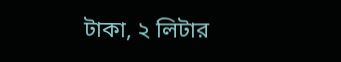টাকা, ২ লিটার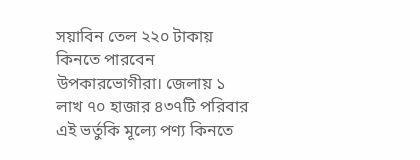সয়াবিন তেল ২২০ টাকায় কিনতে পারবেন উপকারভোগীরা। জেলায় ১ লাখ ৭০ হাজার ৪৩৭টি পরিবার এই ভর্তুকি মূল্যে পণ্য কিনতে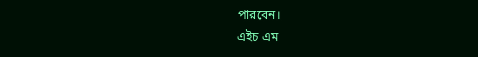পারবেন।
এইচ এম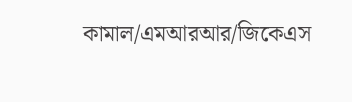কামাল/এমআরআর/জিকেএস